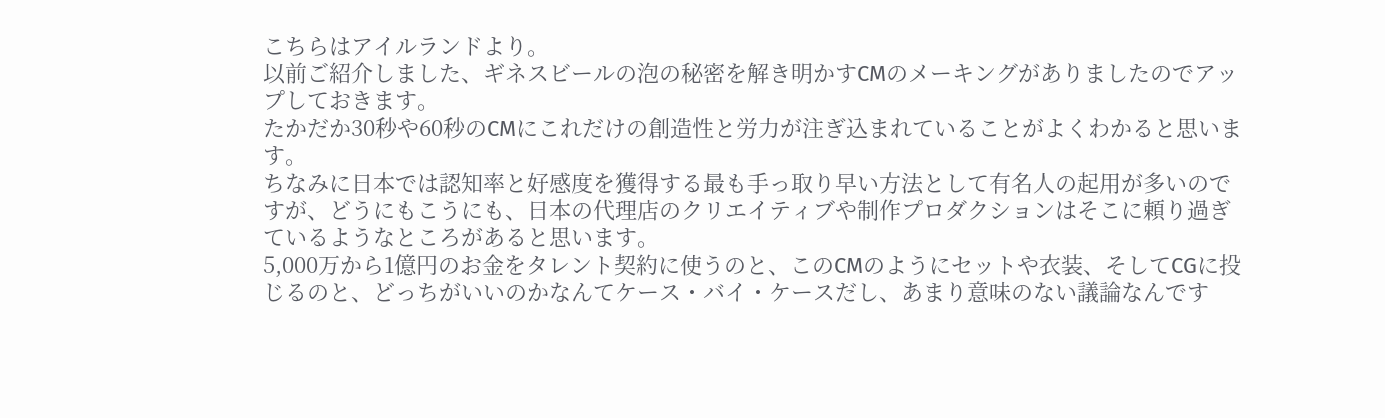こちらはアイルランドより。
以前ご紹介しました、ギネスビールの泡の秘密を解き明かすCMのメーキングがありましたのでアップしておきます。
たかだか30秒や60秒のCMにこれだけの創造性と労力が注ぎ込まれていることがよくわかると思います。
ちなみに日本では認知率と好感度を獲得する最も手っ取り早い方法として有名人の起用が多いのですが、どうにもこうにも、日本の代理店のクリエイティブや制作プロダクションはそこに頼り過ぎているようなところがあると思います。
5,000万から1億円のお金をタレント契約に使うのと、このCMのようにセットや衣装、そしてCGに投じるのと、どっちがいいのかなんてケース・バイ・ケースだし、あまり意味のない議論なんです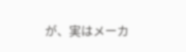が、実はメーカ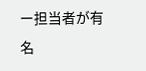ー担当者が有名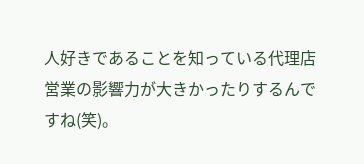人好きであることを知っている代理店営業の影響力が大きかったりするんですね(笑)。